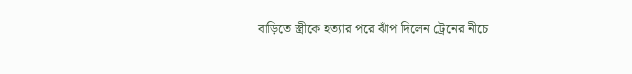বাড়িতে স্ত্রীকে হত্যার পরে ঝাঁপ দিলেন ট্রেনের নীচে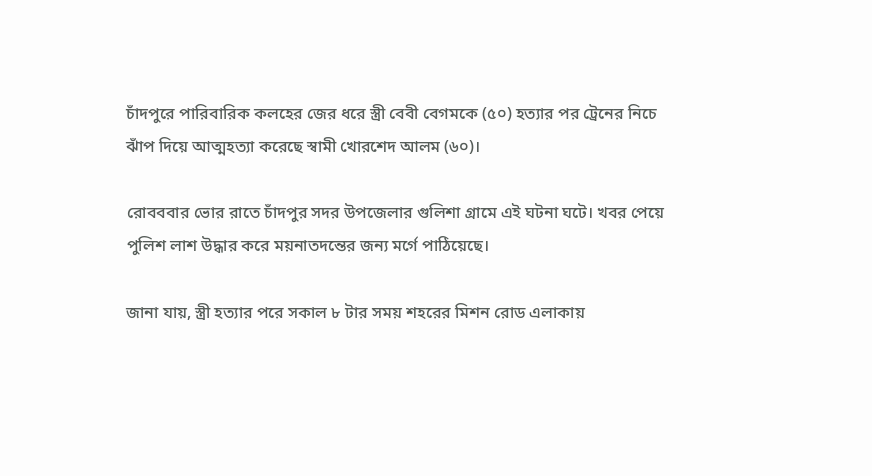চাঁদপুরে পারিবারিক কলহের জের ধরে স্ত্রী বেবী বেগমকে (৫০) হত্যার পর ট্রেনের নিচে ঝাঁপ দিয়ে আত্মহত্যা করেছে স্বামী খোরশেদ আলম (৬০)।

রোবববার ভোর রাতে চাঁদপুর সদর উপজেলার গুলিশা গ্রামে এই ঘটনা ঘটে। খবর পেয়ে পুলিশ লাশ উদ্ধার করে ময়নাতদন্তের জন্য মর্গে পাঠিয়েছে।

জানা যায়, স্ত্রী হত্যার পরে সকাল ৮ টার সময় শহরের মিশন রোড এলাকায়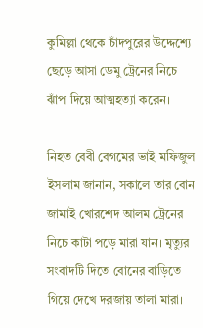কুমিল্লা থেকে চাঁদপুরের উদ্দেশ্যে ছেড়ে আসা ডেমু ট্রেনের নিচে ঝাঁপ দিয়ে আত্মহত্যা করেন।

নিহত বেবী বেগমের ভাই মফিজুল ইসলাম জানান, সকালে তার বোন জামাই খোরশেদ আলম ট্রেনের নিচে কাটা পড়ে মারা যান। মৃত্যুর সংবাদটি দিতে বোনের বাড়িতে গিয়ে দেখে দরজায় তালা মারা।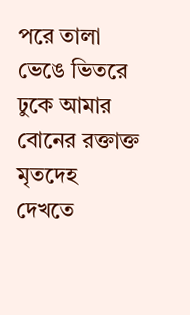পরে তালা ভেঙে ভিতরে ঢুকে আমার বোনের রক্তাক্ত মৃতদেহ দেখতে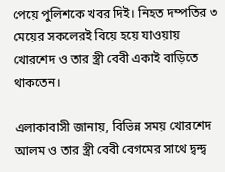পেয়ে পুলিশকে খবর দিই। নিহত দম্পতির ৩ মেয়ের সকলেরই বিয়ে হয়ে যাওয়ায় খোরশেদ ও তার স্ত্রী বেবী একাই বাড়িতে থাকতেন।

এলাকাবাসী জানায়, বিভিন্ন সময় খোরশেদ আলম ও তার স্ত্রী বেবী বেগমের সাথে দ্বন্দ্ব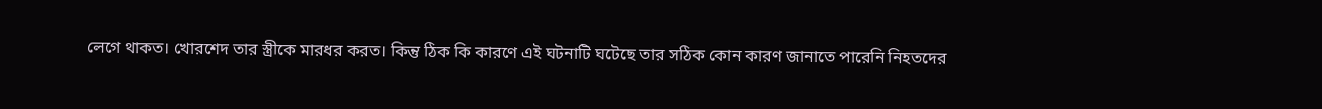লেগে থাকত। খোরশেদ তার স্ত্রীকে মারধর করত। কিন্তু ঠিক কি কারণে এই ঘটনাটি ঘটেছে তার সঠিক কোন কারণ জানাতে পারেনি নিহতদের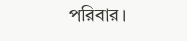পরিবার।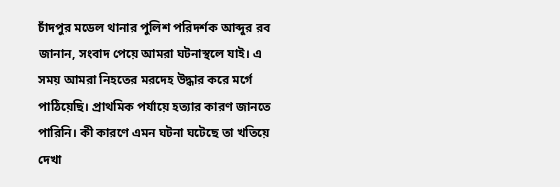চাঁদপুর মডেল থানার পুলিশ পরিদর্শক আব্দুর রব জানান, সংবাদ পেয়ে আমরা ঘটনাস্থলে যাই। এ সময় আমরা নিহতের মরদেহ উদ্ধার করে মর্গে পাঠিয়েছি। প্রাথমিক পর্যায়ে হত্যার কারণ জানতে পারিনি। কী কারণে এমন ঘটনা ঘটেছে তা খতিয়ে দেখা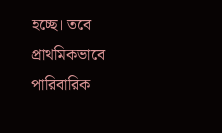হচ্ছে। তবে প্রাথমিকভাবে পারিবারিক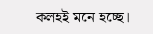কলহই মনে হচ্ছে।